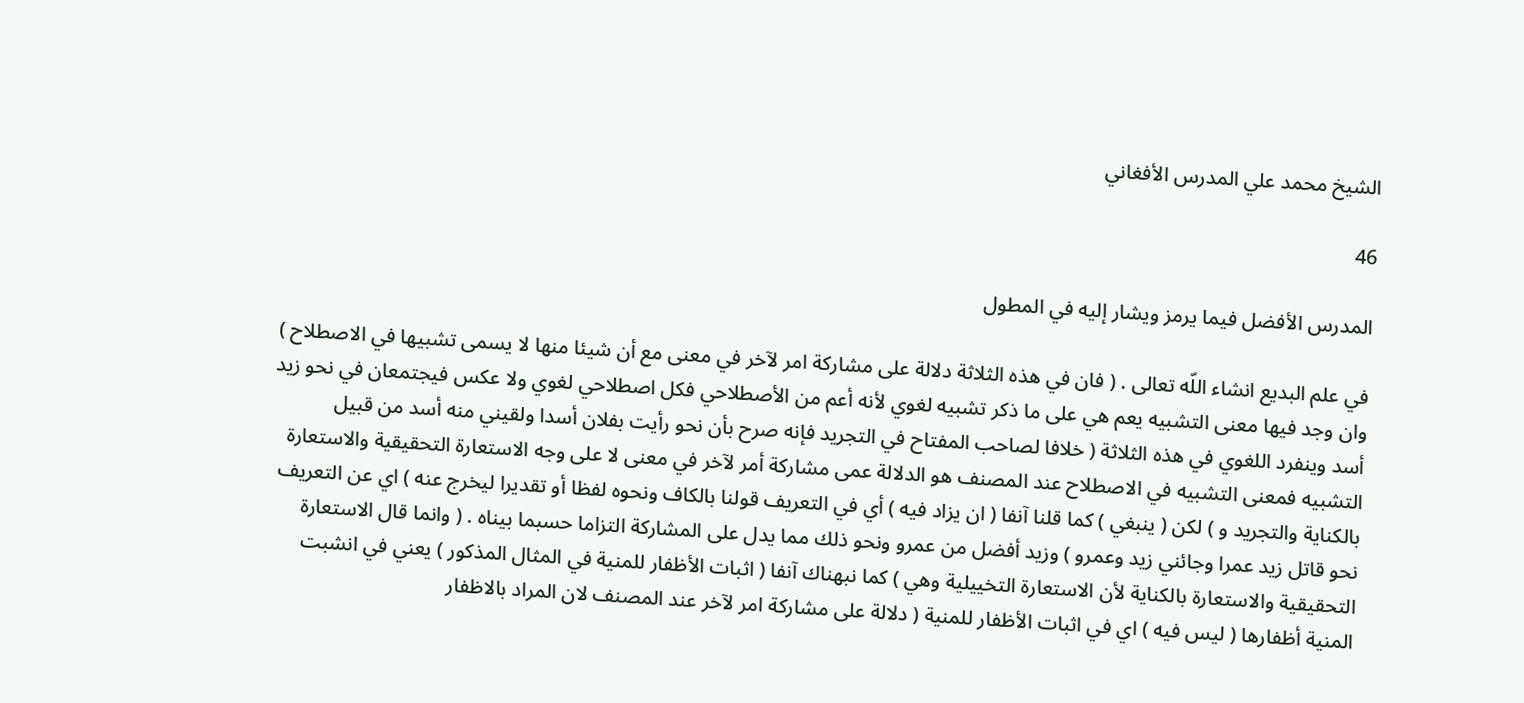الشيخ محمد علي المدرس الأفغاني

46

المدرس الأفضل فيما يرمز ويشار إليه في المطول

في علم البديع انشاء اللّه تعالى . ( فان في هذه الثلاثة دلالة على مشاركة امر لآخر في معنى مع أن شيئا منها لا يسمى تشبيها في الاصطلاح ) وان وجد فيها معنى التشبيه يعم هي على ما ذكر تشبيه لغوي لأنه أعم من الأصطلاحي فكل اصطلاحي لغوي ولا عكس فيجتمعان في نحو زيد أسد وينفرد اللغوي في هذه الثلاثة ( خلافا لصاحب المفتاح في التجريد فإنه صرح بأن نحو رأيت بفلان أسدا ولقيني منه أسد من قبيل التشبيه فمعنى التشبيه في الاصطلاح عند المصنف هو الدلالة عمى مشاركة أمر لآخر في معنى لا على وجه الاستعارة التحقيقية والاستعارة بالكناية والتجريد و ) لكن ( ينبغي ) كما قلنا آنفا ( ان يزاد فيه ) أي في التعريف قولنا بالكاف ونحوه لفظا أو تقديرا ليخرج عنه ) اي عن التعريف نحو قاتل زيد عمرا وجائني زيد وعمرو ) وزيد أفضل من عمرو ونحو ذلك مما يدل على المشاركة التزاما حسبما بيناه . ( وانما قال الاستعارة التحقيقية والاستعارة بالكناية لأن الاستعارة التخييلية وهي ) كما نبهناك آنفا ( اثبات الأظفار للمنية في المثال المذكور ) يعني في انشبت المنية أظفارها ( ليس فيه ) اي في اثبات الأظفار للمنية ( دلالة على مشاركة امر لآخر عند المصنف لان المراد بالاظفار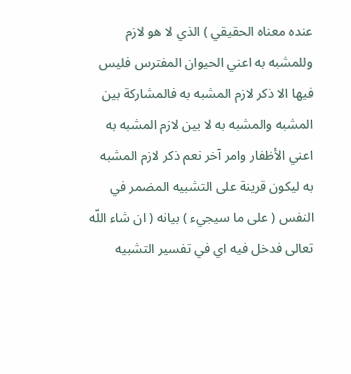عنده معناه الحقيقي ) الذي لا هو لازم وللمشبه به اعني الحيوان المفترس فليس فيها الا ذكر لازم المشبه به فالمشاركة بين المشبه والمشبه به لا بين لازم المشبه به اعني الأظفار وامر آخر نعم ذكر لازم المشبه به ليكون قرينة على التشبيه المضمر في النفس ( على ما سيجيء ) بيانه ( ان شاء اللّه تعالى فدخل فيه اي في تفسير التشبيه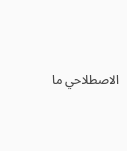الاصطلاحي ما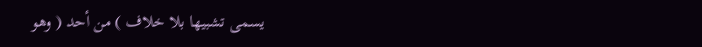يسمى تشبيها بلا خلاف ) من أحد ( وهو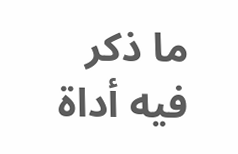ما ذكر فيه أداة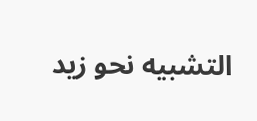التشبيه نحو زيد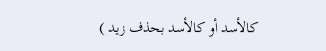كالأسد أو كالأسد بحذف زيد )